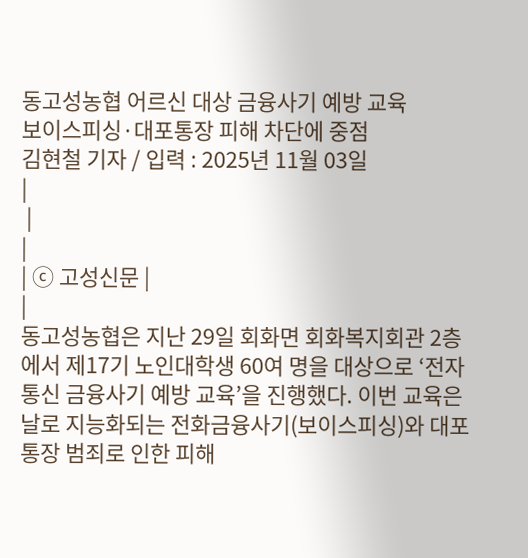동고성농협 어르신 대상 금융사기 예방 교육
보이스피싱·대포통장 피해 차단에 중점
김현철 기자 / 입력 : 2025년 11월 03일
|
 |
|
| ⓒ 고성신문 |
|
동고성농협은 지난 29일 회화면 회화복지회관 2층에서 제17기 노인대학생 60여 명을 대상으로 ‘전자통신 금융사기 예방 교육’을 진행했다. 이번 교육은 날로 지능화되는 전화금융사기(보이스피싱)와 대포통장 범죄로 인한 피해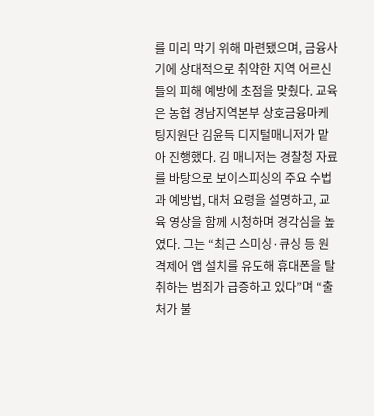를 미리 막기 위해 마련됐으며, 금융사기에 상대적으로 취약한 지역 어르신들의 피해 예방에 초점을 맞췄다. 교육은 농협 경남지역본부 상호금융마케팅지원단 김윤득 디지털매니저가 맡아 진행했다. 김 매니저는 경찰청 자료를 바탕으로 보이스피싱의 주요 수법과 예방법, 대처 요령을 설명하고, 교육 영상을 함께 시청하며 경각심을 높였다. 그는 “최근 스미싱·큐싱 등 원격제어 앱 설치를 유도해 휴대폰을 탈취하는 범죄가 급증하고 있다”며 “출처가 불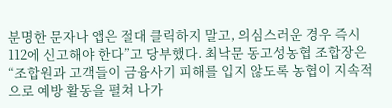분명한 문자나 앱은 절대 클릭하지 말고, 의심스러운 경우 즉시 112에 신고해야 한다”고 당부했다. 최낙문 동고성농협 조합장은 “조합원과 고객들이 금융사기 피해를 입지 않도록 농협이 지속적으로 예방 활동을 펼쳐 나가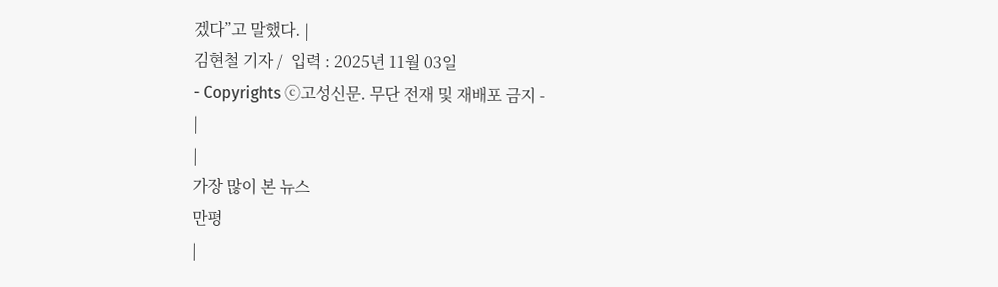겠다”고 말했다. |
김현철 기자 /  입력 : 2025년 11월 03일
- Copyrights ⓒ고성신문. 무단 전재 및 재배포 금지 -
|
|
가장 많이 본 뉴스
만평
|